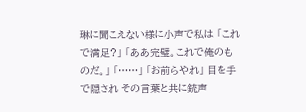琳に聞こえない様に小声で私は 「これで満足?」 「ああ完璧。これで俺のものだ。」 「……」 「お前らやれ」 目を手で隠され その言葉と共に銃声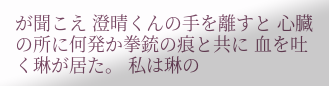が聞こえ 澄晴くんの手を離すと 心臓の所に何発か拳銃の痕と共に 血を吐く琳が居た。 私は琳の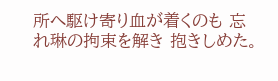所へ駆け寄り血が着くのも 忘れ琳の拘束を解き 抱きしめた。